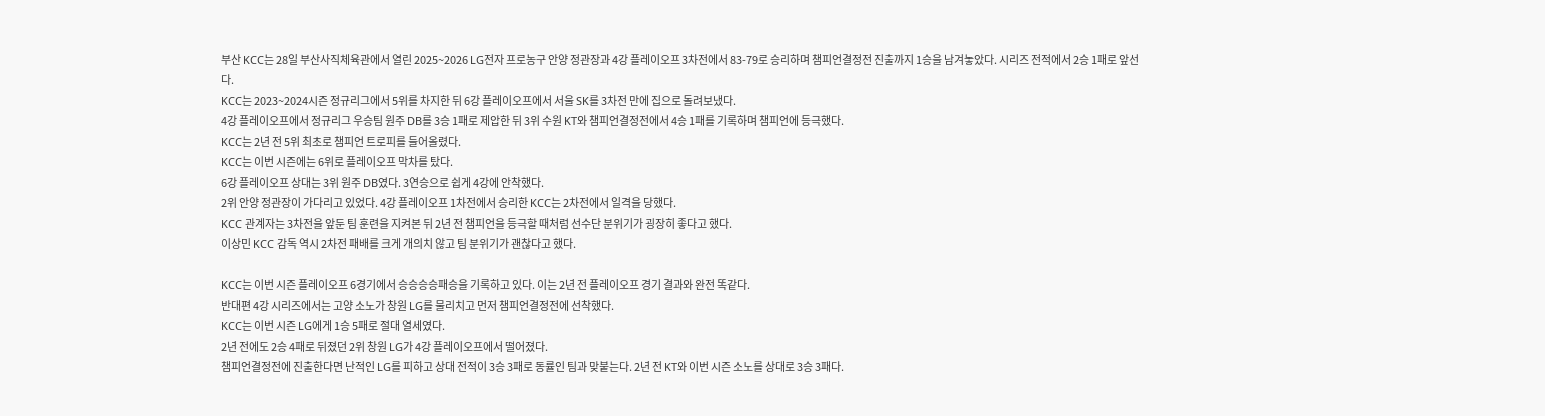부산 KCC는 28일 부산사직체육관에서 열린 2025~2026 LG전자 프로농구 안양 정관장과 4강 플레이오프 3차전에서 83-79로 승리하며 챔피언결정전 진출까지 1승을 남겨놓았다. 시리즈 전적에서 2승 1패로 앞선다.
KCC는 2023~2024시즌 정규리그에서 5위를 차지한 뒤 6강 플레이오프에서 서울 SK를 3차전 만에 집으로 돌려보냈다.
4강 플레이오프에서 정규리그 우승팀 원주 DB를 3승 1패로 제압한 뒤 3위 수원 KT와 챔피언결정전에서 4승 1패를 기록하며 챔피언에 등극했다.
KCC는 2년 전 5위 최초로 챔피언 트로피를 들어올렸다.
KCC는 이번 시즌에는 6위로 플레이오프 막차를 탔다.
6강 플레이오프 상대는 3위 원주 DB였다. 3연승으로 쉽게 4강에 안착했다.
2위 안양 정관장이 가다리고 있었다. 4강 플레이오프 1차전에서 승리한 KCC는 2차전에서 일격을 당했다.
KCC 관계자는 3차전을 앞둔 팀 훈련을 지켜본 뒤 2년 전 챔피언을 등극할 때처럼 선수단 분위기가 굉장히 좋다고 했다.
이상민 KCC 감독 역시 2차전 패배를 크게 개의치 않고 팀 분위기가 괜찮다고 했다.

KCC는 이번 시즌 플레이오프 6경기에서 승승승승패승을 기록하고 있다. 이는 2년 전 플레이오프 경기 결과와 완전 똑같다.
반대편 4강 시리즈에서는 고양 소노가 창원 LG를 물리치고 먼저 챔피언결정전에 선착했다.
KCC는 이번 시즌 LG에게 1승 5패로 절대 열세였다.
2년 전에도 2승 4패로 뒤졌던 2위 창원 LG가 4강 플레이오프에서 떨어졌다.
챔피언결정전에 진출한다면 난적인 LG를 피하고 상대 전적이 3승 3패로 동률인 팀과 맞붙는다. 2년 전 KT와 이번 시즌 소노를 상대로 3승 3패다.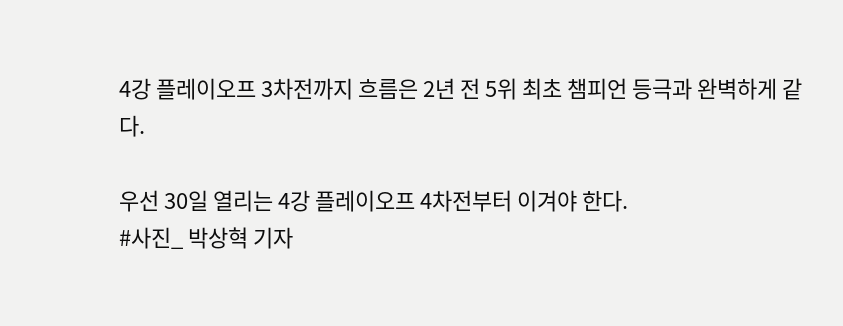4강 플레이오프 3차전까지 흐름은 2년 전 5위 최초 챔피언 등극과 완벽하게 같다.

우선 30일 열리는 4강 플레이오프 4차전부터 이겨야 한다.
#사진_ 박상혁 기자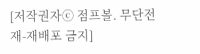[저작권자ⓒ 점프볼. 무단전재-재배포 금지]